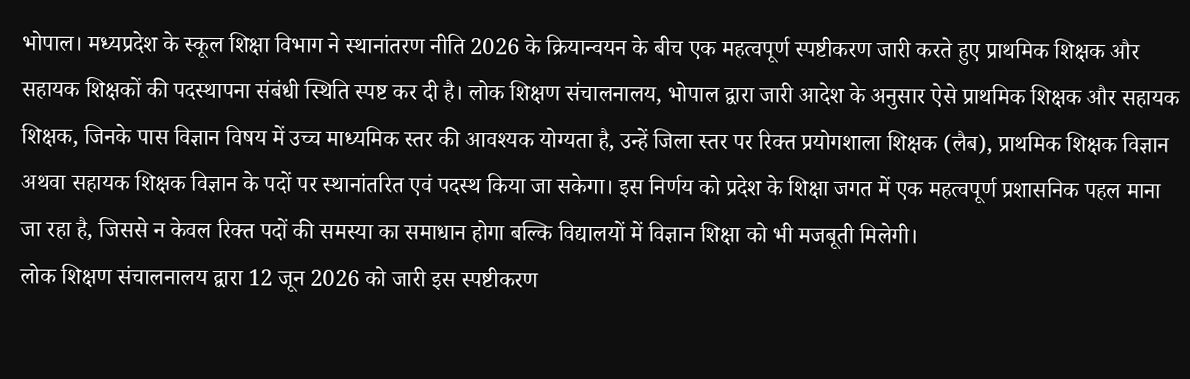भोपाल। मध्यप्रदेश के स्कूल शिक्षा विभाग ने स्थानांतरण नीति 2026 के क्रियान्वयन के बीच एक महत्वपूर्ण स्पष्टीकरण जारी करते हुए प्राथमिक शिक्षक और सहायक शिक्षकों की पदस्थापना संबंधी स्थिति स्पष्ट कर दी है। लोक शिक्षण संचालनालय, भोपाल द्वारा जारी आदेश के अनुसार ऐसे प्राथमिक शिक्षक और सहायक शिक्षक, जिनके पास विज्ञान विषय में उच्च माध्यमिक स्तर की आवश्यक योग्यता है, उन्हें जिला स्तर पर रिक्त प्रयोगशाला शिक्षक (लैब), प्राथमिक शिक्षक विज्ञान अथवा सहायक शिक्षक विज्ञान के पदों पर स्थानांतरित एवं पदस्थ किया जा सकेगा। इस निर्णय को प्रदेश के शिक्षा जगत में एक महत्वपूर्ण प्रशासनिक पहल माना जा रहा है, जिससे न केवल रिक्त पदों की समस्या का समाधान होगा बल्कि विद्यालयों में विज्ञान शिक्षा को भी मजबूती मिलेगी।
लोक शिक्षण संचालनालय द्वारा 12 जून 2026 को जारी इस स्पष्टीकरण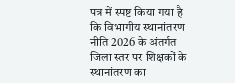पत्र में स्पष्ट किया गया है कि विभागीय स्थानांतरण नीति 2026 के अंतर्गत जिला स्तर पर शिक्षकों के स्थानांतरण का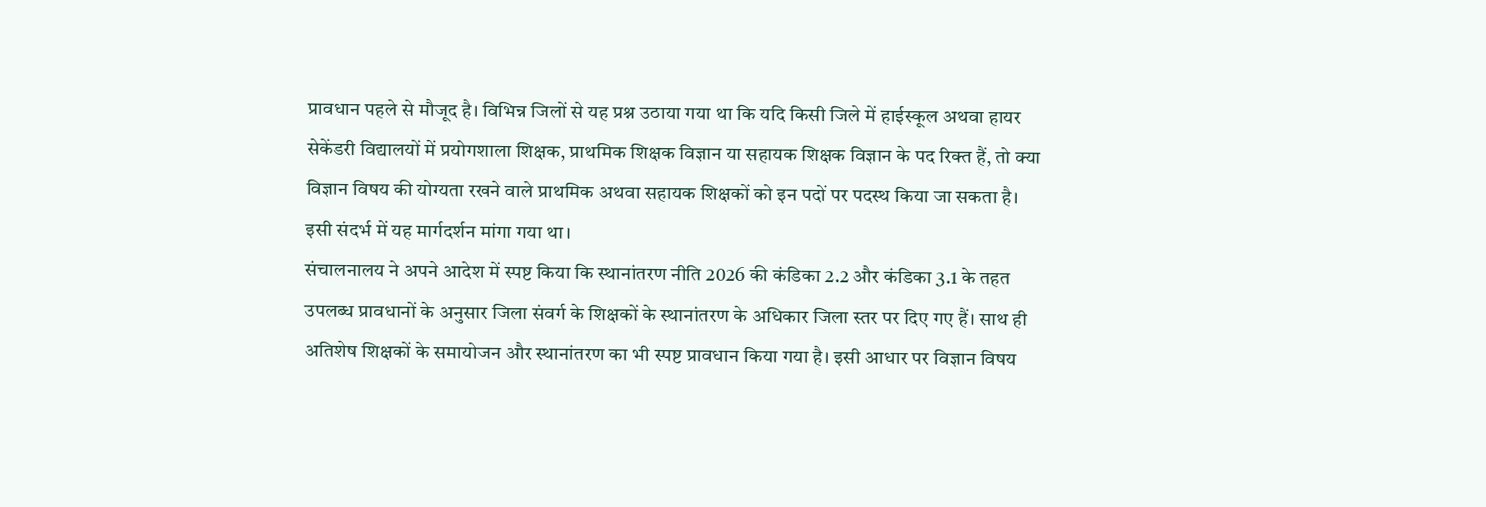प्रावधान पहले से मौजूद है। विभिन्न जिलों से यह प्रश्न उठाया गया था कि यदि किसी जिले में हाईस्कूल अथवा हायर सेकेंडरी विद्यालयों में प्रयोगशाला शिक्षक, प्राथमिक शिक्षक विज्ञान या सहायक शिक्षक विज्ञान के पद रिक्त हैं, तो क्या विज्ञान विषय की योग्यता रखने वाले प्राथमिक अथवा सहायक शिक्षकों को इन पदों पर पदस्थ किया जा सकता है। इसी संदर्भ में यह मार्गदर्शन मांगा गया था।
संचालनालय ने अपने आदेश में स्पष्ट किया कि स्थानांतरण नीति 2026 की कंडिका 2.2 और कंडिका 3.1 के तहत उपलब्ध प्रावधानों के अनुसार जिला संवर्ग के शिक्षकों के स्थानांतरण के अधिकार जिला स्तर पर दिए गए हैं। साथ ही अतिशेष शिक्षकों के समायोजन और स्थानांतरण का भी स्पष्ट प्रावधान किया गया है। इसी आधार पर विज्ञान विषय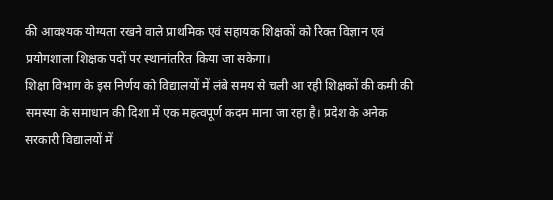की आवश्यक योग्यता रखने वाले प्राथमिक एवं सहायक शिक्षकों को रिक्त विज्ञान एवं प्रयोगशाला शिक्षक पदों पर स्थानांतरित किया जा सकेगा।
शिक्षा विभाग के इस निर्णय को विद्यालयों में लंबे समय से चली आ रही शिक्षकों की कमी की समस्या के समाधान की दिशा में एक महत्वपूर्ण कदम माना जा रहा है। प्रदेश के अनेक सरकारी विद्यालयों में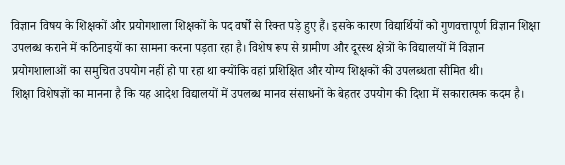विज्ञान विषय के शिक्षकों और प्रयोगशाला शिक्षकों के पद वर्षों से रिक्त पड़े हुए हैं। इसके कारण विद्यार्थियों को गुणवत्तापूर्ण विज्ञान शिक्षा उपलब्ध कराने में कठिनाइयों का सामना करना पड़ता रहा है। विशेष रूप से ग्रामीण और दूरस्थ क्षेत्रों के विद्यालयों में विज्ञान प्रयोगशालाओं का समुचित उपयोग नहीं हो पा रहा था क्योंकि वहां प्रशिक्षित और योग्य शिक्षकों की उपलब्धता सीमित थी।
शिक्षा विशेषज्ञों का मानना है कि यह आदेश विद्यालयों में उपलब्ध मानव संसाधनों के बेहतर उपयोग की दिशा में सकारात्मक कदम है।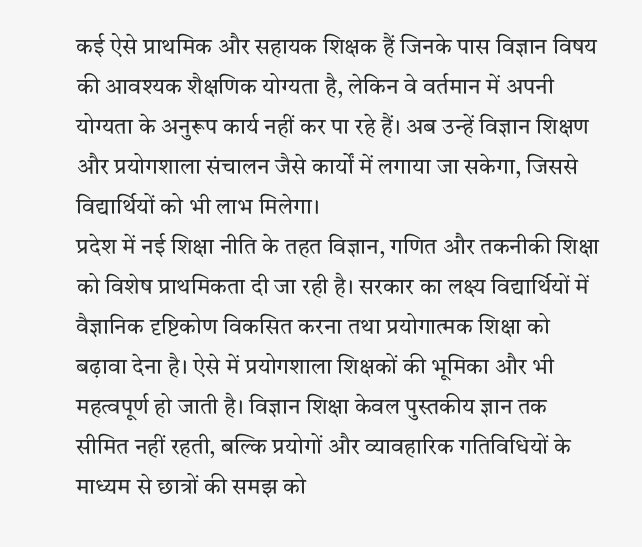कई ऐसे प्राथमिक और सहायक शिक्षक हैं जिनके पास विज्ञान विषय की आवश्यक शैक्षणिक योग्यता है, लेकिन वे वर्तमान में अपनी योग्यता के अनुरूप कार्य नहीं कर पा रहे हैं। अब उन्हें विज्ञान शिक्षण और प्रयोगशाला संचालन जैसे कार्यों में लगाया जा सकेगा, जिससे विद्यार्थियों को भी लाभ मिलेगा।
प्रदेश में नई शिक्षा नीति के तहत विज्ञान, गणित और तकनीकी शिक्षा को विशेष प्राथमिकता दी जा रही है। सरकार का लक्ष्य विद्यार्थियों में वैज्ञानिक दृष्टिकोण विकसित करना तथा प्रयोगात्मक शिक्षा को बढ़ावा देना है। ऐसे में प्रयोगशाला शिक्षकों की भूमिका और भी महत्वपूर्ण हो जाती है। विज्ञान शिक्षा केवल पुस्तकीय ज्ञान तक सीमित नहीं रहती, बल्कि प्रयोगों और व्यावहारिक गतिविधियों के माध्यम से छात्रों की समझ को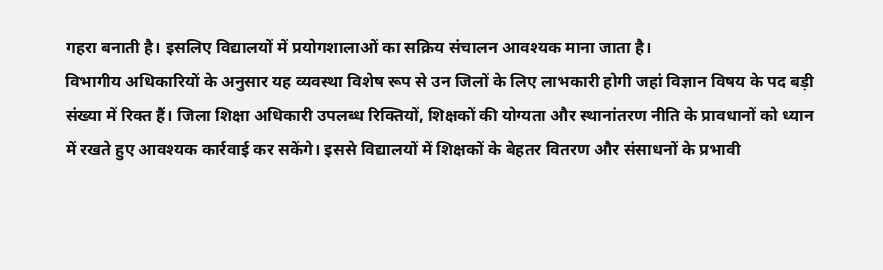गहरा बनाती है। इसलिए विद्यालयों में प्रयोगशालाओं का सक्रिय संचालन आवश्यक माना जाता है।
विभागीय अधिकारियों के अनुसार यह व्यवस्था विशेष रूप से उन जिलों के लिए लाभकारी होगी जहां विज्ञान विषय के पद बड़ी संख्या में रिक्त हैं। जिला शिक्षा अधिकारी उपलब्ध रिक्तियों, शिक्षकों की योग्यता और स्थानांतरण नीति के प्रावधानों को ध्यान में रखते हुए आवश्यक कार्रवाई कर सकेंगे। इससे विद्यालयों में शिक्षकों के बेहतर वितरण और संसाधनों के प्रभावी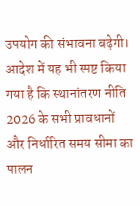उपयोग की संभावना बढ़ेगी।
आदेश में यह भी स्पष्ट किया गया है कि स्थानांतरण नीति 2026 के सभी प्रावधानों और निर्धारित समय सीमा का पालन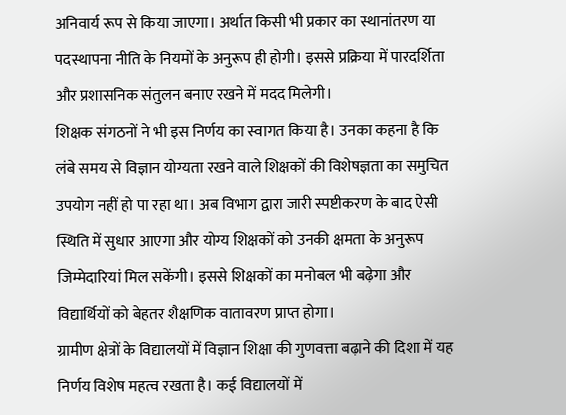अनिवार्य रूप से किया जाएगा। अर्थात किसी भी प्रकार का स्थानांतरण या पदस्थापना नीति के नियमों के अनुरूप ही होगी। इससे प्रक्रिया में पारदर्शिता और प्रशासनिक संतुलन बनाए रखने में मदद मिलेगी।
शिक्षक संगठनों ने भी इस निर्णय का स्वागत किया है। उनका कहना है कि लंबे समय से विज्ञान योग्यता रखने वाले शिक्षकों की विशेषज्ञता का समुचित उपयोग नहीं हो पा रहा था। अब विभाग द्वारा जारी स्पष्टीकरण के बाद ऐसी स्थिति में सुधार आएगा और योग्य शिक्षकों को उनकी क्षमता के अनुरूप जिम्मेदारियां मिल सकेंगी। इससे शिक्षकों का मनोबल भी बढ़ेगा और विद्यार्थियों को बेहतर शैक्षणिक वातावरण प्राप्त होगा।
ग्रामीण क्षेत्रों के विद्यालयों में विज्ञान शिक्षा की गुणवत्ता बढ़ाने की दिशा में यह निर्णय विशेष महत्व रखता है। कई विद्यालयों में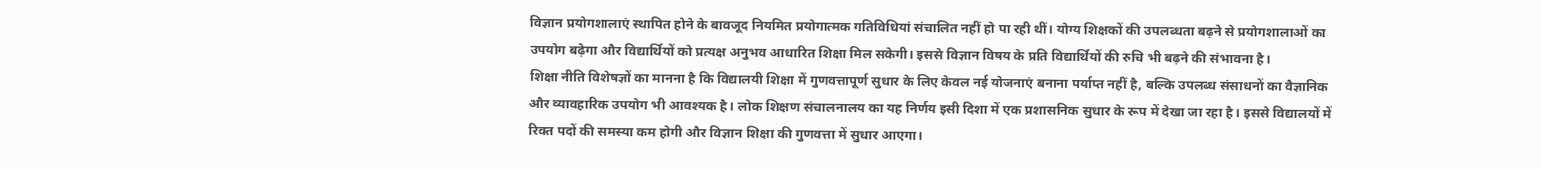विज्ञान प्रयोगशालाएं स्थापित होने के बावजूद नियमित प्रयोगात्मक गतिविधियां संचालित नहीं हो पा रही थीं। योग्य शिक्षकों की उपलब्धता बढ़ने से प्रयोगशालाओं का उपयोग बढ़ेगा और विद्यार्थियों को प्रत्यक्ष अनुभव आधारित शिक्षा मिल सकेगी। इससे विज्ञान विषय के प्रति विद्यार्थियों की रुचि भी बढ़ने की संभावना है।
शिक्षा नीति विशेषज्ञों का मानना है कि विद्यालयी शिक्षा में गुणवत्तापूर्ण सुधार के लिए केवल नई योजनाएं बनाना पर्याप्त नहीं है, बल्कि उपलब्ध संसाधनों का वैज्ञानिक और व्यावहारिक उपयोग भी आवश्यक है। लोक शिक्षण संचालनालय का यह निर्णय इसी दिशा में एक प्रशासनिक सुधार के रूप में देखा जा रहा है। इससे विद्यालयों में रिक्त पदों की समस्या कम होगी और विज्ञान शिक्षा की गुणवत्ता में सुधार आएगा।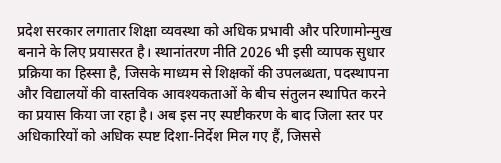प्रदेश सरकार लगातार शिक्षा व्यवस्था को अधिक प्रभावी और परिणामोन्मुख बनाने के लिए प्रयासरत है। स्थानांतरण नीति 2026 भी इसी व्यापक सुधार प्रक्रिया का हिस्सा है, जिसके माध्यम से शिक्षकों की उपलब्धता, पदस्थापना और विद्यालयों की वास्तविक आवश्यकताओं के बीच संतुलन स्थापित करने का प्रयास किया जा रहा है। अब इस नए स्पष्टीकरण के बाद जिला स्तर पर अधिकारियों को अधिक स्पष्ट दिशा-निर्देश मिल गए हैं, जिससे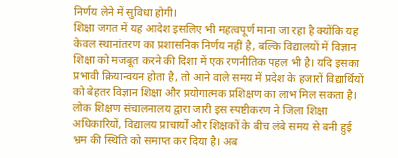निर्णय लेने में सुविधा होगी।
शिक्षा जगत में यह आदेश इसलिए भी महत्वपूर्ण माना जा रहा है क्योंकि यह केवल स्थानांतरण का प्रशासनिक निर्णय नहीं है, बल्कि विद्यालयों में विज्ञान शिक्षा को मजबूत करने की दिशा में एक रणनीतिक पहल भी है। यदि इसका प्रभावी क्रियान्वयन होता है, तो आने वाले समय में प्रदेश के हजारों विद्यार्थियों को बेहतर विज्ञान शिक्षा और प्रयोगात्मक प्रशिक्षण का लाभ मिल सकता है।
लोक शिक्षण संचालनालय द्वारा जारी इस स्पष्टीकरण ने जिला शिक्षा अधिकारियों, विद्यालय प्राचार्यों और शिक्षकों के बीच लंबे समय से बनी हुई भ्रम की स्थिति को समाप्त कर दिया है। अब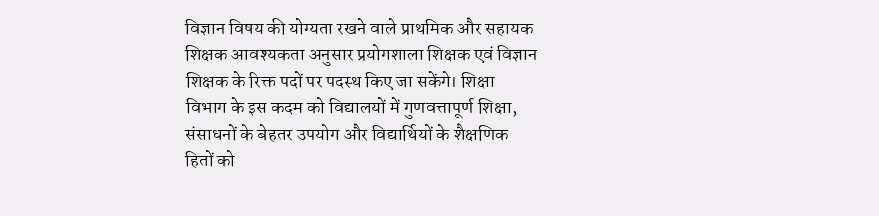विज्ञान विषय की योग्यता रखने वाले प्राथमिक और सहायक शिक्षक आवश्यकता अनुसार प्रयोगशाला शिक्षक एवं विज्ञान शिक्षक के रिक्त पदों पर पदस्थ किए जा सकेंगे। शिक्षा विभाग के इस कदम को विद्यालयों में गुणवत्तापूर्ण शिक्षा, संसाधनों के बेहतर उपयोग और विद्यार्थियों के शैक्षणिक हितों को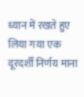ध्यान में रखते हुए लिया गया एक दूरदर्शी निर्णय माना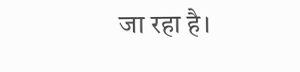जा रहा है।